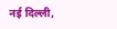नई दिल्ली,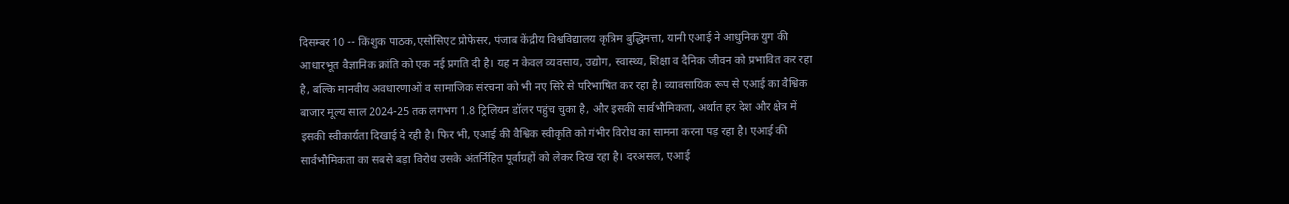दिसम्बर 10 -- किंशुक पाठक,एसोसिएट प्रोफेसर, पंजाब केंद्रीय विश्वविद्यालय कृत्रिम बुद्धिमत्ता, यानी एआई ने आधुनिक युग की आधारभूत वैज्ञानिक क्रांति को एक नई प्रगति दी है। यह न केवल व्यवसाय, उद्योग, स्वास्थ्य, शिक्षा व दैनिक जीवन को प्रभावित कर रहा है, बल्कि मानवीय अवधारणाओं व सामाजिक संरचना को भी नए सिरे से परिभाषित कर रहा है। व्यावसायिक रूप से एआई का वैश्विक बाजार मूल्य साल 2024-25 तक लगभग 1.8 ट्रिलियन डॉलर पहुंच चुका है, और इसकी सार्वभौमिकता, अर्थात हर देश और क्षेत्र में इसकी स्वीकार्यता दिखाई दे रही है। फिर भी, एआई की वैश्विक स्वीकृति को गंभीर विरोध का सामना करना पड़ रहा है। एआई की सार्वभौमिकता का सबसे बड़ा विरोध उसके अंतर्निहित पूर्वाग्रहों को लेकर दिख रहा है। दरअसल, एआई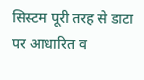सिस्टम पूरी तरह से डाटा पर आधारित व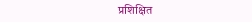प्रशिक्षित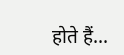होते हैं...